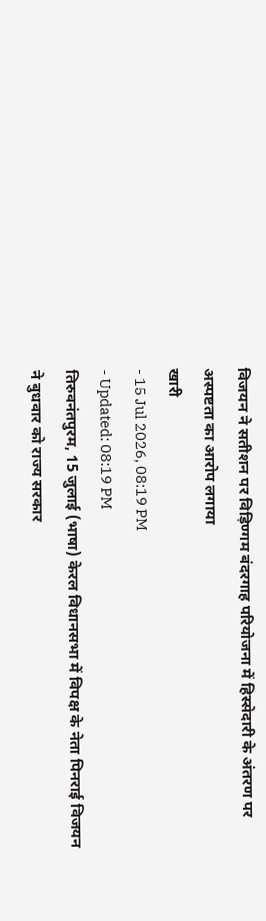विजयन ने सतीशन पर विड़िण्गम बंदरगाह परियोजना में हिस्सेदारी के अंतरण पर अस्पष्टता का आरोप लगाया
खारी
- 15 Jul 2026, 08:19 PM
- Updated: 08:19 PM
तिरुवनंतपुरम, 15 जुलाई (भाषा) केरल विधानसभा में विपक्ष के नेता पिनराई विजयन ने बुधवार को राज्य सरकार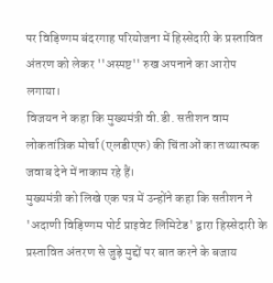पर विड़िण्गम बंदरगाह परियोजना में हिस्सेदारी के प्रस्तावित अंतरण को लेकर ''अस्पष्ट'' रुख अपनाने का आरोप लगाया।
विजयन ने कहा कि मुख्यमंत्री वी.डी. सतीशन वाम लोकतांत्रिक मोर्चा (एलडीएफ) की चिंताओं का तथ्यात्मक जवाब देने में नाकाम रहे हैं।
मुख्यमंत्री को लिखे एक पत्र में उन्होंने कहा कि सतीशन ने 'अदाणी विड़िण्गम पोर्ट प्राइवेट लिमिटेड' द्वारा हिस्सेदारी के प्रस्तावित अंतरण से जुड़े मुद्दों पर बात करने के बजाय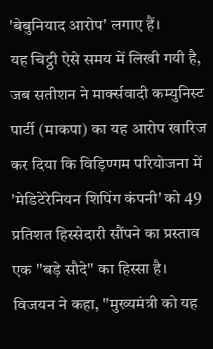'बेबुनियाद आरोप' लगाए हैं।
यह चिट्ठी ऐसे समय में लिखी गयी है, जब सतीशन ने मार्क्सवादी कम्युनिस्ट पार्टी (माकपा) का यह आरोप खारिज कर दिया कि विड़िण्गम परियोजना में 'मेडिटेरेनियन शिपिंग कंपनी' को 49 प्रतिशत हिस्सेदारी सौंपने का प्रस्ताव एक ''बड़े सौदे'' का हिस्सा है।
विजयन ने कहा, ''मुख्यमंत्री को यह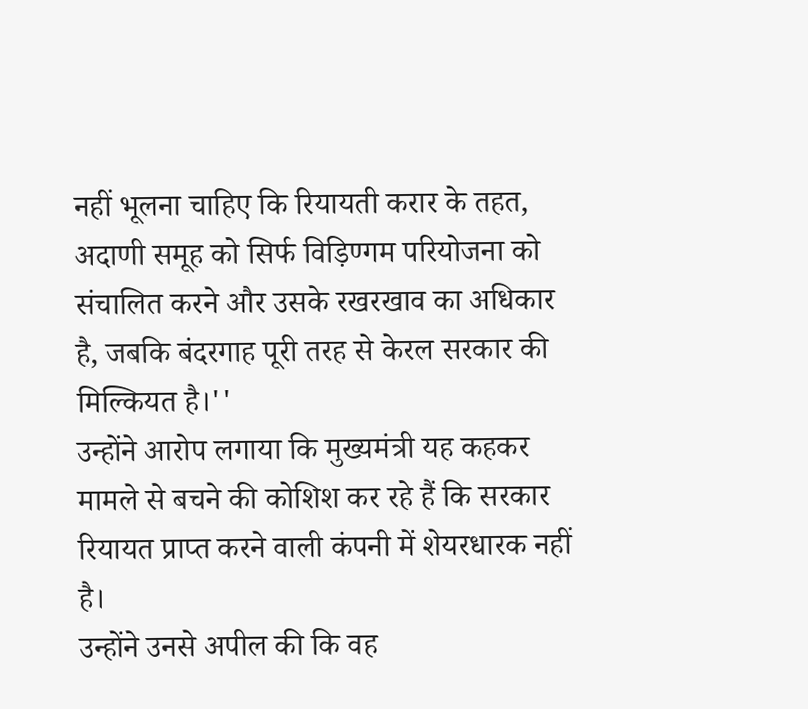नहीं भूलना चाहिए कि रियायती करार के तहत, अदाणी समूह को सिर्फ विड़िण्गम परियोजना को संचालित करने और उसके रखरखाव का अधिकार है, जबकि बंदरगाह पूरी तरह से केरल सरकार की मिल्कियत है।''
उन्होंने आरोप लगाया कि मुख्यमंत्री यह कहकर मामले से बचने की कोशिश कर रहे हैं कि सरकार रियायत प्राप्त करने वाली कंपनी में शेयरधारक नहीं है।
उन्होंने उनसे अपील की कि वह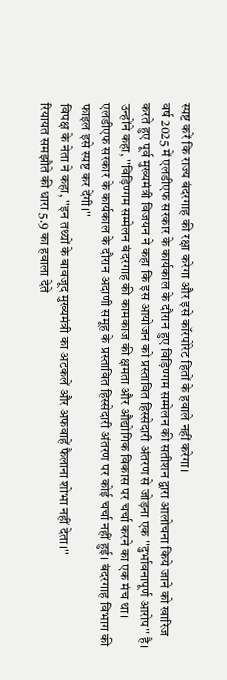स्पष्ट करें कि राज्य बंदरगाह की रक्षा करेगा और इसे कॉरपोरेट हितों के हवाले नहीं करेगा।
वर्ष 2025 में एलडीएफ सरकार के कार्यकाल के दौरान हुए विड़िण्गम सम्मेलन की सतीशन द्वारा आलोचना किये जाने को खारिज करते हुए पूर्व मुख्यमंत्री विजयन ने कहा कि इस आयोजन को प्रस्तावित हिस्सेदारी अंतरण से जोड़ना एक ''दुर्भावनापूर्ण आरोप'' है।
उन्होंने कहा, ''विड़िण्गम सम्मेलन बंदरगाह की कामकाज की क्षमता और औद्योगिक विकास पर चर्चा करने का एक मंच था। एलडीएफ सरकार के कार्यकाल के दौरान अदाणी समूह के प्रस्तावित हिस्सेदारी अंतरण पर कोई चर्चा नहीं हुई। बंदरगाह विभाग की फाइल इसे स्पष्ट कर देंगी।''
विपक्ष के नेता ने कहा, ''इन तथ्यों के बावजूद मुख्यमंत्री का अटकलें और अफवाहें फैलाना शोभा नहीं देता।''
रियायत समझौते की धारा 5.9 का हवाला देते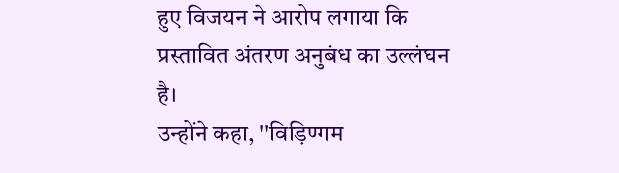हुए विजयन ने आरोप लगाया कि प्रस्तावित अंतरण अनुबंध का उल्लंघन है।
उन्होंने कहा, ''विड़िण्गम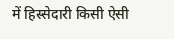में हिस्सेदारी किसी ऐसी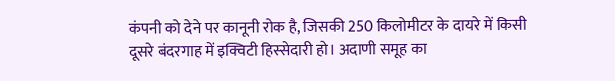कंपनी को देने पर कानूनी रोक है, जिसकी 250 किलोमीटर के दायरे में किसी दूसरे बंदरगाह में इक्विटी हिस्सेदारी हो। अदाणी समूह का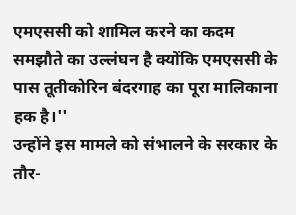एमएससी को शामिल करने का कदम समझौते का उल्लंघन है क्योंकि एमएससी के पास तूतीकोरिन बंदरगाह का पूरा मालिकाना हक है।''
उन्होंने इस मामले को संभालने के सरकार के तौर-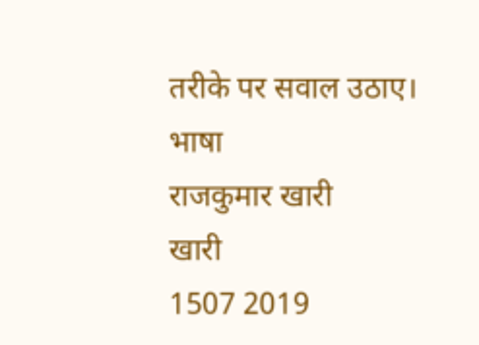तरीके पर सवाल उठाए।
भाषा
राजकुमार खारी
खारी
1507 2019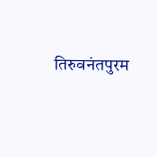तिरुवनंतपुरम